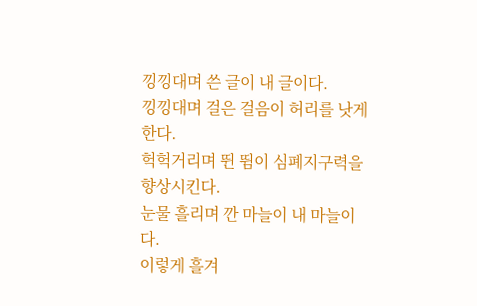낑낑대며 쓴 글이 내 글이다.
낑낑대며 걸은 걸음이 허리를 낫게한다.
헉헉거리며 뛴 뜀이 심폐지구력을 향상시킨다.
눈물 흘리며 깐 마늘이 내 마늘이다.
이렇게 흘겨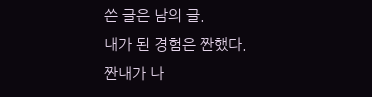쓴 글은 남의 글.
내가 된 경험은 짠했다.
짠내가 나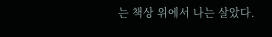는 책상 위에서 나는 살았다.